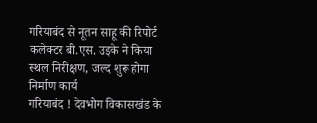गरियाबंद से नूतन साहू की रिपोर्ट
कलेक्टर बी.एस. उइके ने किया स्थल निरीक्षण, जल्द शुरू होगा निर्माण कार्य
गरियाबंद ! देवभोग विकासखंड के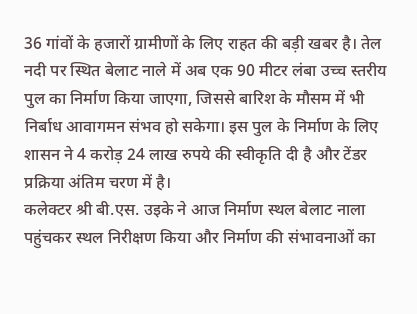36 गांवों के हजारों ग्रामीणों के लिए राहत की बड़ी खबर है। तेल नदी पर स्थित बेलाट नाले में अब एक 90 मीटर लंबा उच्च स्तरीय पुल का निर्माण किया जाएगा, जिससे बारिश के मौसम में भी निर्बाध आवागमन संभव हो सकेगा। इस पुल के निर्माण के लिए शासन ने 4 करोड़ 24 लाख रुपये की स्वीकृति दी है और टेंडर प्रक्रिया अंतिम चरण में है।
कलेक्टर श्री बी.एस. उइके ने आज निर्माण स्थल बेलाट नाला पहुंचकर स्थल निरीक्षण किया और निर्माण की संभावनाओं का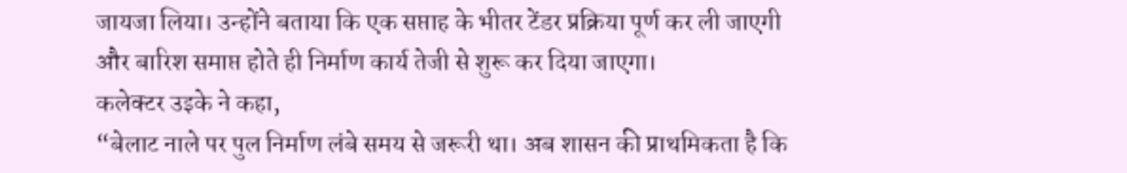जायजा लिया। उन्होंने बताया कि एक सप्ताह के भीतर टेंडर प्रक्रिया पूर्ण कर ली जाएगी और बारिश समाप्त होते ही निर्माण कार्य तेजी से शुरू कर दिया जाएगा।
कलेक्टर उइके ने कहा,
“बेलाट नाले पर पुल निर्माण लंबे समय से जरूरी था। अब शासन की प्राथमिकता है कि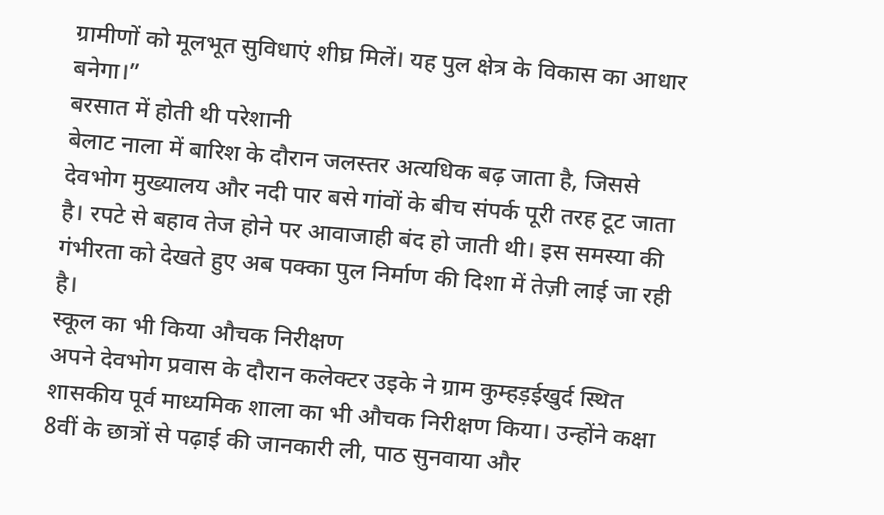ग्रामीणों को मूलभूत सुविधाएं शीघ्र मिलें। यह पुल क्षेत्र के विकास का आधार बनेगा।”
बरसात में होती थी परेशानी
बेलाट नाला में बारिश के दौरान जलस्तर अत्यधिक बढ़ जाता है, जिससे देवभोग मुख्यालय और नदी पार बसे गांवों के बीच संपर्क पूरी तरह टूट जाता है। रपटे से बहाव तेज होने पर आवाजाही बंद हो जाती थी। इस समस्या की गंभीरता को देखते हुए अब पक्का पुल निर्माण की दिशा में तेज़ी लाई जा रही है।
स्कूल का भी किया औचक निरीक्षण
अपने देवभोग प्रवास के दौरान कलेक्टर उइके ने ग्राम कुम्हड़ईखुर्द स्थित शासकीय पूर्व माध्यमिक शाला का भी औचक निरीक्षण किया। उन्होंने कक्षा 8वीं के छात्रों से पढ़ाई की जानकारी ली, पाठ सुनवाया और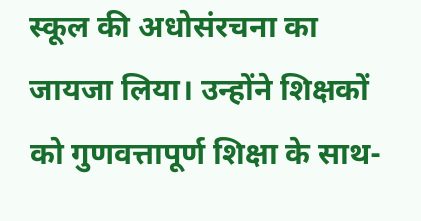स्कूल की अधोसंरचना का जायजा लिया। उन्होंने शिक्षकों को गुणवत्तापूर्ण शिक्षा के साथ-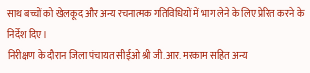साथ बच्चों को खेलकूद और अन्य रचनात्मक गतिविधियों में भाग लेने के लिए प्रेरित करने के निर्देश दिए।
निरीक्षण के दौरान जिला पंचायत सीईओ श्री जी.आर. मरकाम सहित अन्य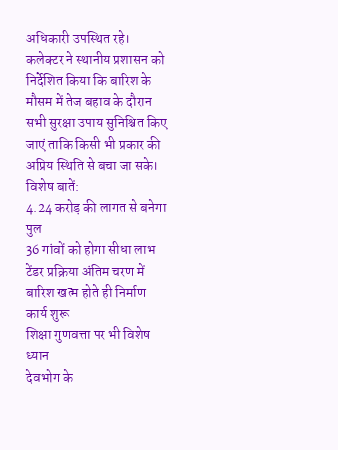अधिकारी उपस्थित रहे। कलेक्टर ने स्थानीय प्रशासन को निर्देशित किया कि बारिश के मौसम में तेज बहाव के दौरान सभी सुरक्षा उपाय सुनिश्चित किए जाएं ताकि किसी भी प्रकार की अप्रिय स्थिति से बचा जा सके।
विशेष बातें:
4.24 करोड़ की लागत से बनेगा पुल
36 गांवों को होगा सीधा लाभ
टेंडर प्रक्रिया अंतिम चरण में
बारिश खत्म होते ही निर्माण कार्य शुरू
शिक्षा गुणवत्ता पर भी विशेष ध्यान
देवभोग के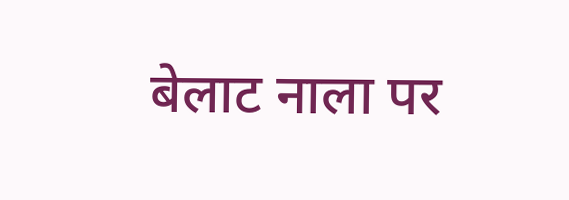बेलाट नाला पर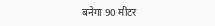बनेगा 90 मीटर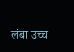लंबा उच्च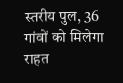स्तरीय पुल, 36 गांवों को मिलेगा राहत